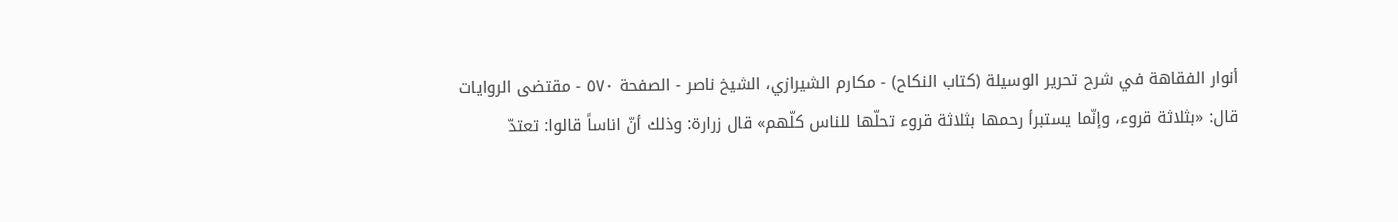أنوار الفقاهة في شرح تحرير الوسيلة (كتاب النكاح) - مكارم الشيرازي، الشيخ ناصر - الصفحة ٥٧٠ - مقتضى الروايات
قال: «بثلاثة قروء، وإنّما يستبرأ رحمها بثلاثة قروء تحلّها للناس كلّهم» قال زرارة: وذلك أنّ اناساً قالوا: تعتدّ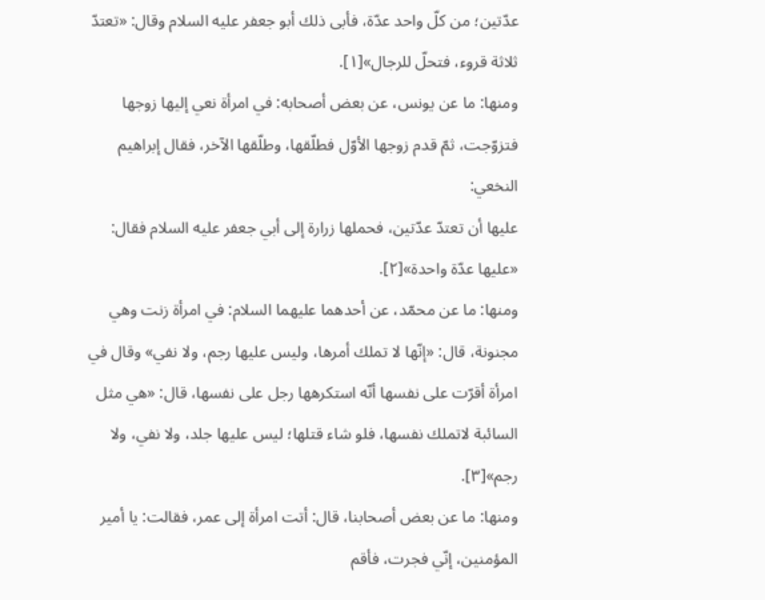عدّتين؛ من كلّ واحد عدّة، فأبى ذلك أبو جعفر عليه السلام وقال: «تعتدّ ثلاثة قروء، فتحلّ للرجال»[١].
ومنها: ما عن يونس، عن بعض أصحابه: في امرأة نعي إليها زوجها فتزوّجت، ثمّ قدم زوجها الأوّل فطلّقها، وطلّقها الآخر، فقال إبراهيم النخعي:
عليها أن تعتدّ عدّتين، فحملها زرارة إلى أبي جعفر عليه السلام فقال: «عليها عدّة واحدة»[٢].
ومنها: ما عن محمّد، عن أحدهما عليهما السلام: في امرأة زنت وهي مجنونة، قال: «إنّها لا تملك أمرها، وليس عليها رجم، ولا نفي» وقال في امرأة أقرّت على نفسها أنّه استكرهها رجل على نفسها، قال: «هي مثل السائبة لاتملك نفسها، فلو شاء قتلها؛ ليس عليها جلد، ولا نفي، ولا رجم»[٣].
ومنها: ما عن بعض أصحابنا، قال: أتت امرأة إلى عمر، فقالت: يا أمير المؤمنين، إنّي فجرت، فأقم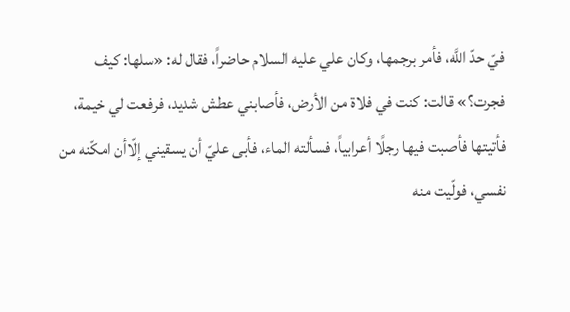فيّ حدّ اللَّه، فأمر برجمها، وكان علي عليه السلام حاضراً، فقال له: «سلها: كيف فجرت؟» قالت: كنت في فلاة من الأرض، فأصابني عطش شديد، فرفعت لي خيمة، فأتيتها فأصبت فيها رجلًا أعرابياً، فسألته الماء، فأبى عليّ أن يسقيني إلّاأن امكّنه من نفسي، فولّيت منه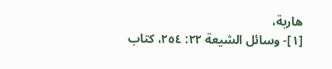هاربة،
[١]- وسائل الشيعة ٢٢: ٢٥٤، كتاب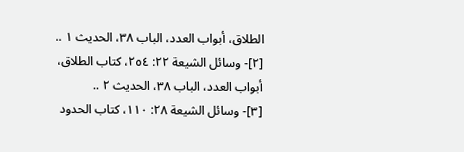الطلاق، أبواب العدد، الباب ٣٨، الحديث ١ ..
[٢]- وسائل الشيعة ٢٢: ٢٥٤، كتاب الطلاق، أبواب العدد، الباب ٣٨، الحديث ٢ ..
[٣]- وسائل الشيعة ٢٨: ١١٠، كتاب الحدود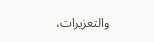والتعزيرات،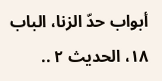أبواب حدّ الزنا، الباب ١٨، الحديث ٢ ..